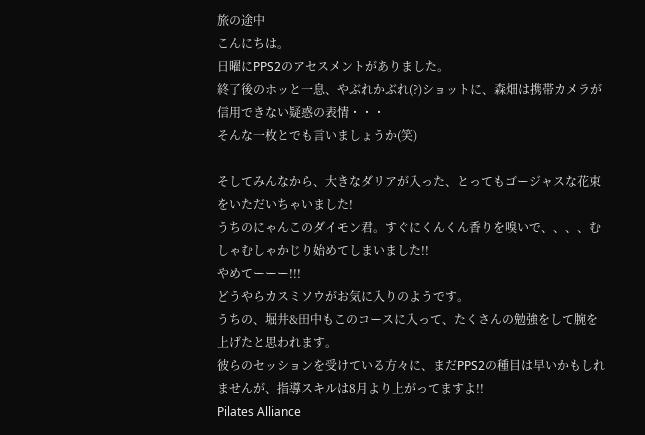旅の途中
こんにちは。
日曜にPPS2のアセスメントがありました。
終了後のホッと一息、やぶれかぶれ(?)ショットに、森畑は携帯カメラが信用できない疑惑の表情・・・
そんな一枚とでも言いましょうか(笑)

そしてみんなから、大きなダリアが入った、とってもゴージャスな花束をいただいちゃいました!
うちのにゃんこのダイモン君。すぐにくんくん香りを嗅いで、、、、むしゃむしゃかじり始めてしまいました!!
やめてーーー!!!
どうやらカスミソウがお気に入りのようです。
うちの、堀井&田中もこのコースに入って、たくさんの勉強をして腕を上げたと思われます。
彼らのセッションを受けている方々に、まだPPS2の種目は早いかもしれませんが、指導スキルは8月より上がってますよ!!
Pilates Alliance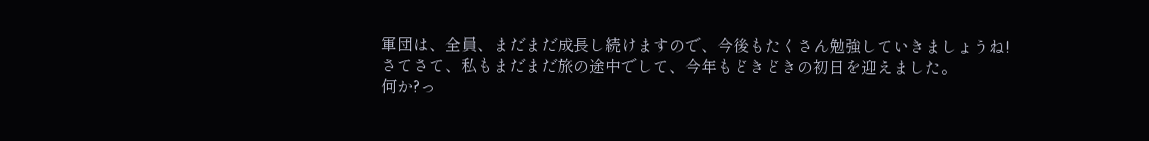軍団は、全員、まだまだ成長し続けますので、今後もたくさん勉強していきましょうね!
さてさて、私もまだまだ旅の途中でして、今年もどきどきの初日を迎えました。
何か?っ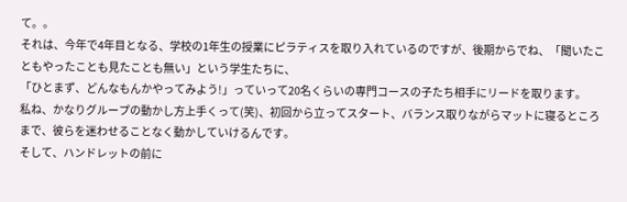て。。
それは、今年で4年目となる、学校の1年生の授業にピラティスを取り入れているのですが、後期からでね、「聞いたこともやったことも見たことも無い」という学生たちに、
「ひとまず、どんなもんかやってみよう!」っていって20名くらいの専門コースの子たち相手にリードを取ります。
私ね、かなりグループの動かし方上手くって(笑)、初回から立ってスタート、バランス取りながらマットに寝るところまで、彼らを迷わせることなく動かしていけるんです。
そして、ハンドレットの前に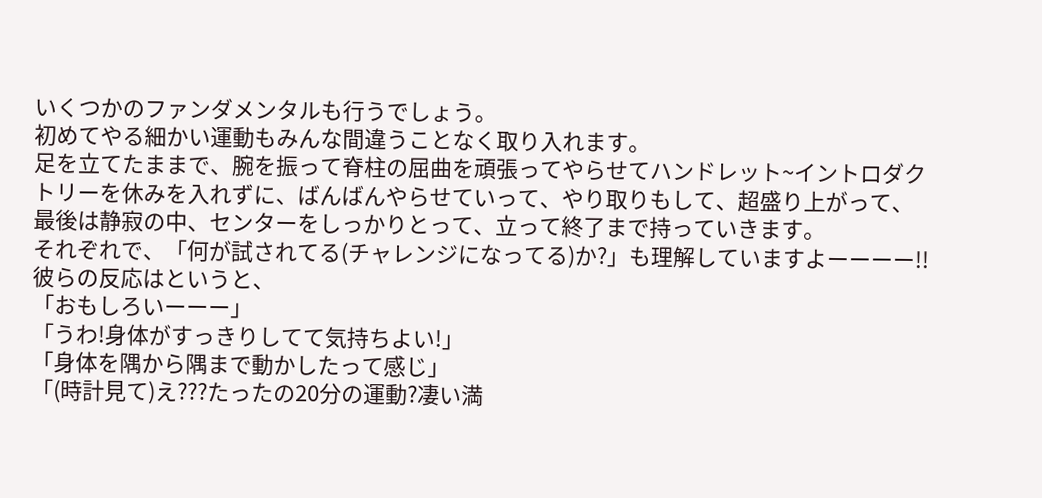いくつかのファンダメンタルも行うでしょう。
初めてやる細かい運動もみんな間違うことなく取り入れます。
足を立てたままで、腕を振って脊柱の屈曲を頑張ってやらせてハンドレット~イントロダクトリーを休みを入れずに、ばんばんやらせていって、やり取りもして、超盛り上がって、最後は静寂の中、センターをしっかりとって、立って終了まで持っていきます。
それぞれで、「何が試されてる(チャレンジになってる)か?」も理解していますよーーーー!!
彼らの反応はというと、
「おもしろいーーー」
「うわ!身体がすっきりしてて気持ちよい!」
「身体を隅から隅まで動かしたって感じ」
「(時計見て)え???たったの20分の運動?凄い満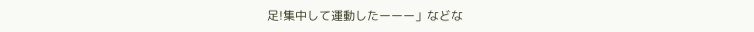足!集中して運動したーーー」などな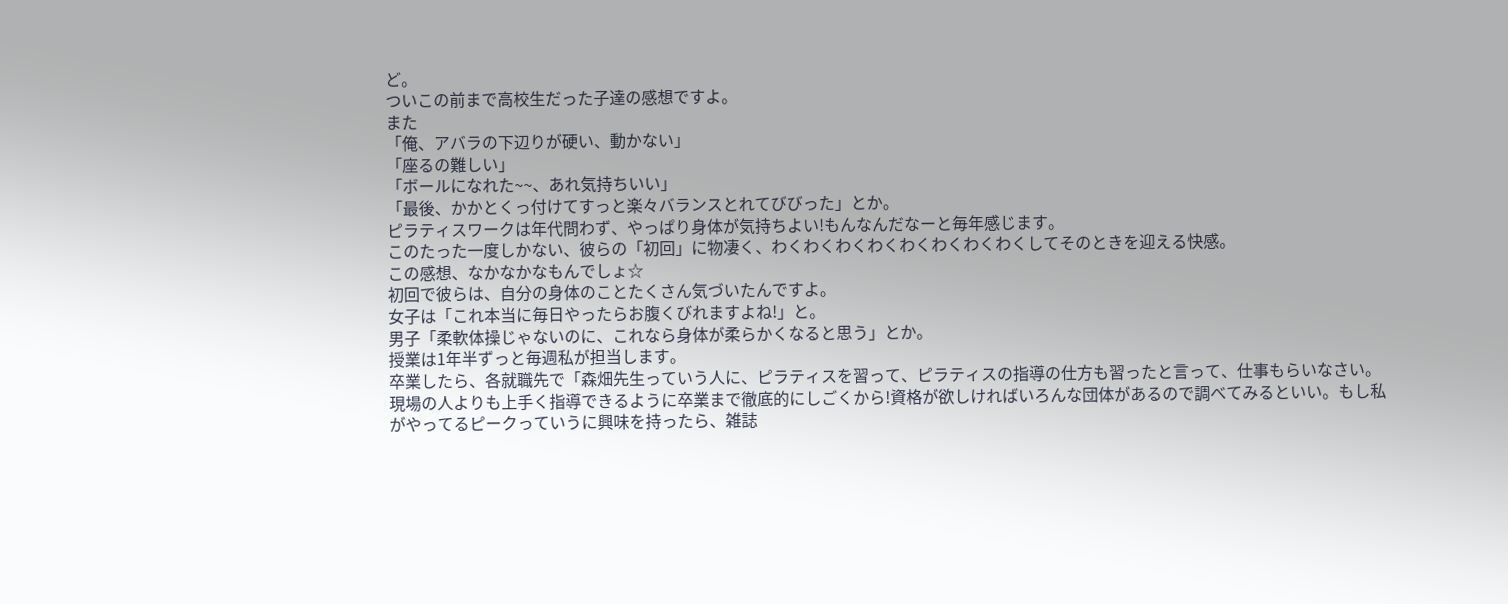ど。
ついこの前まで高校生だった子達の感想ですよ。
また
「俺、アバラの下辺りが硬い、動かない」
「座るの難しい」
「ボールになれた~~、あれ気持ちいい」
「最後、かかとくっ付けてすっと楽々バランスとれてびびった」とか。
ピラティスワークは年代問わず、やっぱり身体が気持ちよい!もんなんだなーと毎年感じます。
このたった一度しかない、彼らの「初回」に物凄く、わくわくわくわくわくわくわくわくしてそのときを迎える快感。
この感想、なかなかなもんでしょ☆
初回で彼らは、自分の身体のことたくさん気づいたんですよ。
女子は「これ本当に毎日やったらお腹くびれますよね!」と。
男子「柔軟体操じゃないのに、これなら身体が柔らかくなると思う」とか。
授業は1年半ずっと毎週私が担当します。
卒業したら、各就職先で「森畑先生っていう人に、ピラティスを習って、ピラティスの指導の仕方も習ったと言って、仕事もらいなさい。現場の人よりも上手く指導できるように卒業まで徹底的にしごくから!資格が欲しければいろんな団体があるので調べてみるといい。もし私がやってるピークっていうに興味を持ったら、雑誌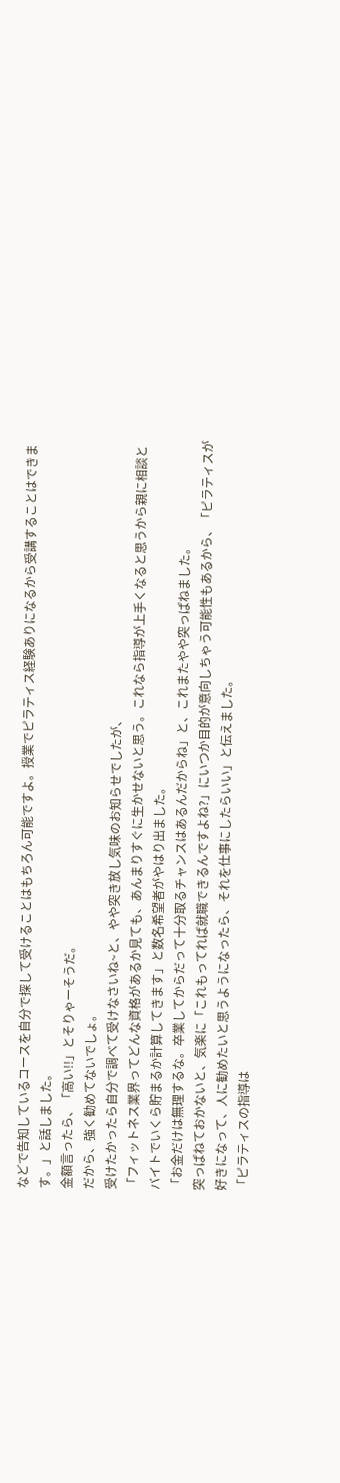などで告知しているコースを自分で探して受けることはもちろん可能ですよ。授業でピラティス経験ありになるから受講することはできます。」と話しました。
金額言ったら、「高い!!」とそりゃーそうだ。
だから、強く勧めてないでしょ。
受けたかったら自分で調べて受けなさいね~と、やや突き放し気味のお知らせでしたが、
「フィットネス業界ってどんな資格があるか見ても、あんまりすぐに生かせないと思う。これなら指導が上手くなると思うから親に相談とバイトでいくら貯まるか計算してきます」と数名希望者がやはり出ました。
「お金だけは無理するな。卒業してからだって十分取るチャンスはあるんだからね」と、これまたやや突っぱねました。
突っぱねておかないと、気楽に「これもってれば就職できるんですよね?」にいつか目的が意向しちゃう可能性もあるから、「ピラティスが好きになって、人に勧めたいと思うようになったら、それを仕事にしたらいい」と伝えました。
「ピラティスの指導は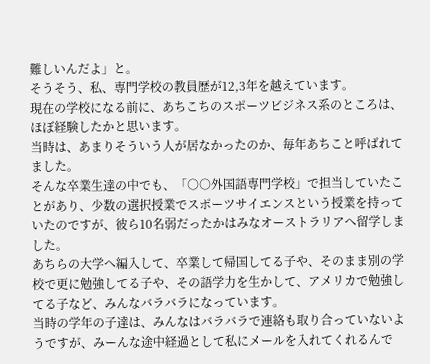難しいんだよ」と。
そうそう、私、専門学校の教員歴が12,3年を越えています。
現在の学校になる前に、あちこちのスポーツビジネス系のところは、ほぼ経験したかと思います。
当時は、あまりそういう人が居なかったのか、毎年あちこと呼ばれてました。
そんな卒業生達の中でも、「○○外国語専門学校」で担当していたことがあり、少数の選択授業でスポーツサイエンスという授業を持っていたのですが、彼ら10名弱だったかはみなオーストラリアへ留学しました。
あちらの大学へ編入して、卒業して帰国してる子や、そのまま別の学校で更に勉強してる子や、その語学力を生かして、アメリカで勉強してる子など、みんなバラバラになっています。
当時の学年の子達は、みんなはバラバラで連絡も取り合っていないようですが、みーんな途中経過として私にメールを入れてくれるんで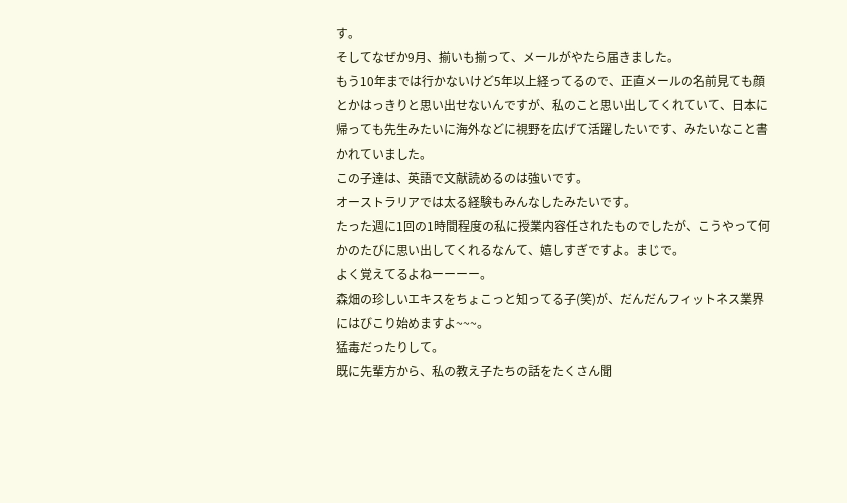す。
そしてなぜか9月、揃いも揃って、メールがやたら届きました。
もう10年までは行かないけど5年以上経ってるので、正直メールの名前見ても顔とかはっきりと思い出せないんですが、私のこと思い出してくれていて、日本に帰っても先生みたいに海外などに視野を広げて活躍したいです、みたいなこと書かれていました。
この子達は、英語で文献読めるのは強いです。
オーストラリアでは太る経験もみんなしたみたいです。
たった週に1回の1時間程度の私に授業内容任されたものでしたが、こうやって何かのたびに思い出してくれるなんて、嬉しすぎですよ。まじで。
よく覚えてるよねーーーー。
森畑の珍しいエキスをちょこっと知ってる子(笑)が、だんだんフィットネス業界にはびこり始めますよ~~~。
猛毒だったりして。
既に先輩方から、私の教え子たちの話をたくさん聞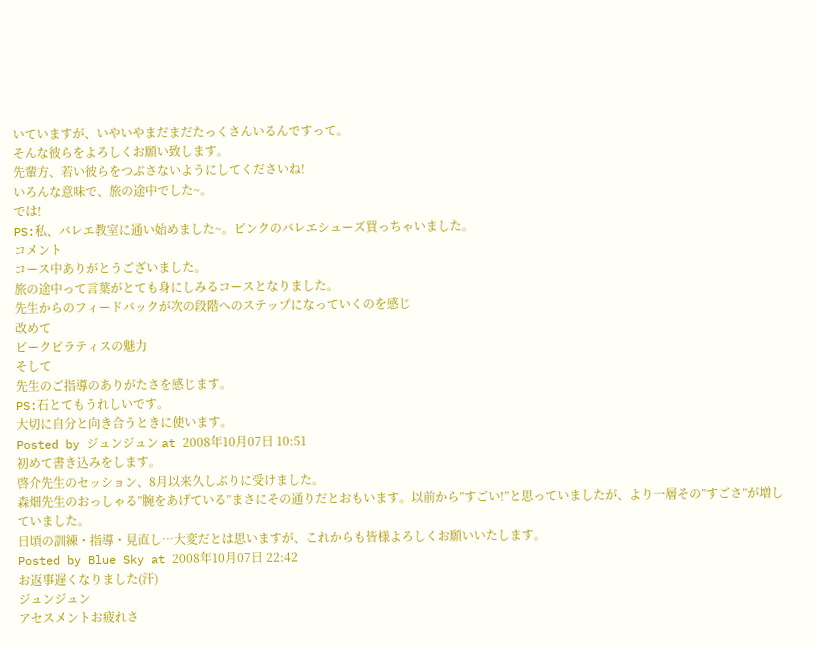いていますが、いやいやまだまだたっくさんいるんですって。
そんな彼らをよろしくお願い致します。
先輩方、若い彼らをつぶさないようにしてくださいね!
いろんな意味で、旅の途中でした~。
では!
PS:私、バレエ教室に通い始めました~。ピンクのバレエシューズ買っちゃいました。
コメント
コース中ありがとうございました。
旅の途中って言葉がとても身にしみるコースとなりました。
先生からのフィードバックが次の段階へのステップになっていくのを感じ
改めて
ピークピラティスの魅力
そして
先生のご指導のありがたさを感じます。
PS:石とてもうれしいです。
大切に自分と向き合うときに使います。
Posted by ジュンジュン at 2008年10月07日 10:51
初めて書き込みをします。
啓介先生のセッション、8月以来久しぶりに受けました。
森畑先生のおっしゃる”腕をあげている”まさにその通りだとおもいます。以前から”すごい!”と思っていましたが、より一層その”すごさ”が増していました。
日頃の訓練・指導・見直し…大変だとは思いますが、これからも皆様よろしくお願いいたします。
Posted by Blue Sky at 2008年10月07日 22:42
お返事遅くなりました(汗)
ジュンジュン
アセスメントお疲れさ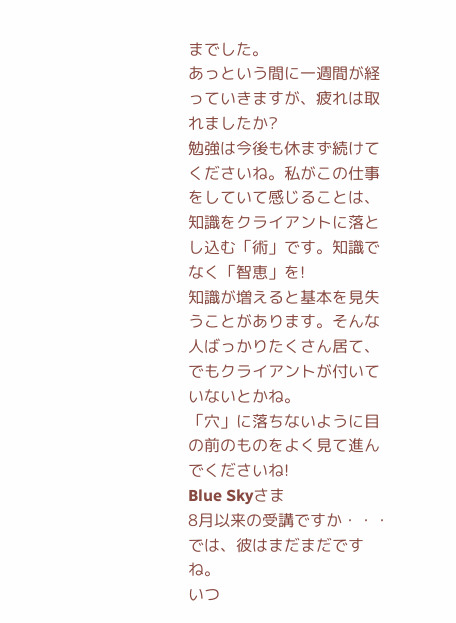までした。
あっという間に一週間が経っていきますが、疲れは取れましたか?
勉強は今後も休まず続けてくださいね。私がこの仕事をしていて感じることは、知識をクライアントに落とし込む「術」です。知識でなく「智恵」を!
知識が増えると基本を見失うことがあります。そんな人ばっかりたくさん居て、でもクライアントが付いていないとかね。
「穴」に落ちないように目の前のものをよく見て進んでくださいね!
Blue Skyさま
8月以来の受講ですか・・・
では、彼はまだまだですね。
いつ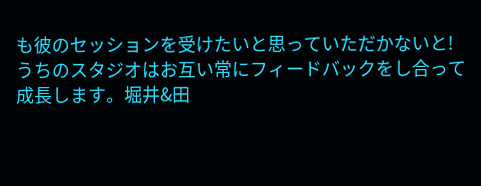も彼のセッションを受けたいと思っていただかないと!
うちのスタジオはお互い常にフィードバックをし合って成長します。堀井&田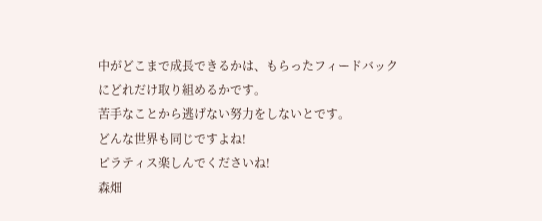中がどこまで成長できるかは、もらったフィードバックにどれだけ取り組めるかです。
苦手なことから逃げない努力をしないとです。
どんな世界も同じですよね!
ピラティス楽しんでくださいね!
森畑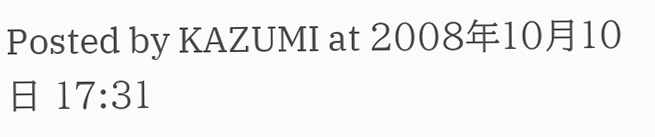Posted by KAZUMI at 2008年10月10日 17:31